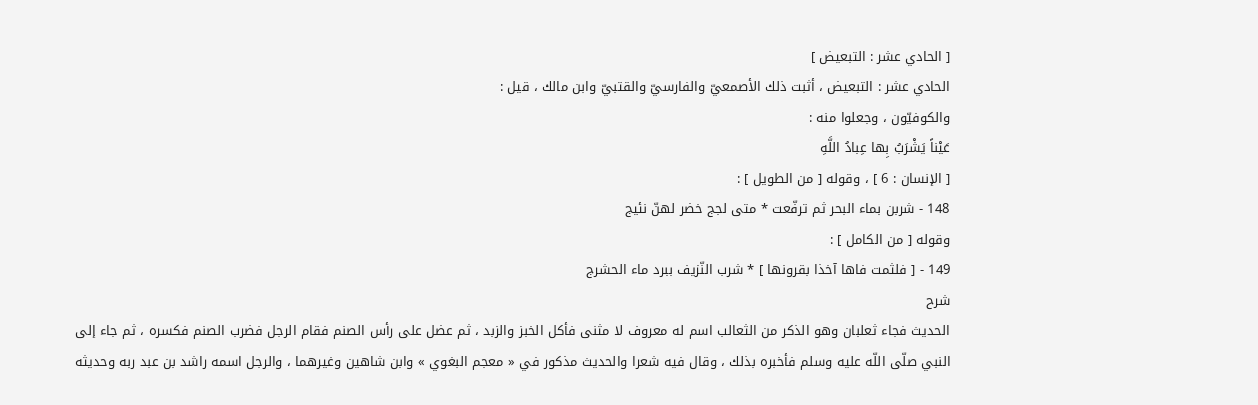[ الحادي عشر : التبعيض ]
الحادي عشر : التبعيض ، أثبت ذلك الأصمعيّ والفارسيّ والقتبيّ وابن مالك ، قيل :
والكوفيّون ، وجعلوا منه :
عَيْناً يَشْرَبُ بِها عِبادُ اللَّهِ
[ الإنسان : 6 ] ، وقوله [ من الطويل ] :
148 - شربن بماء البحر ثم ترفّعت * متى لجج خضر لهنّ نئيج
وقوله [ من الكامل ] :
149 - [ فلثمت فاها آخذا بقرونها ] * شرب النّزيف ببرد ماء الحشرج
شرح
الحديث فجاء ثعلبان وهو الذكر من الثعالب اسم له معروف لا مثنى فأكل الخبز والزبد ، ثم عضل على رأس الصنم فقام الرجل فضرب الصنم فكسره ، ثم جاء إلى النبي صلّى اللّه عليه وسلم فأخبره بذلك ، وقال فيه شعرا والحديث مذكور في « معجم البغوي » وابن شاهين وغيرهما ، والرجل اسمه راشد بن عبد ربه وحديثه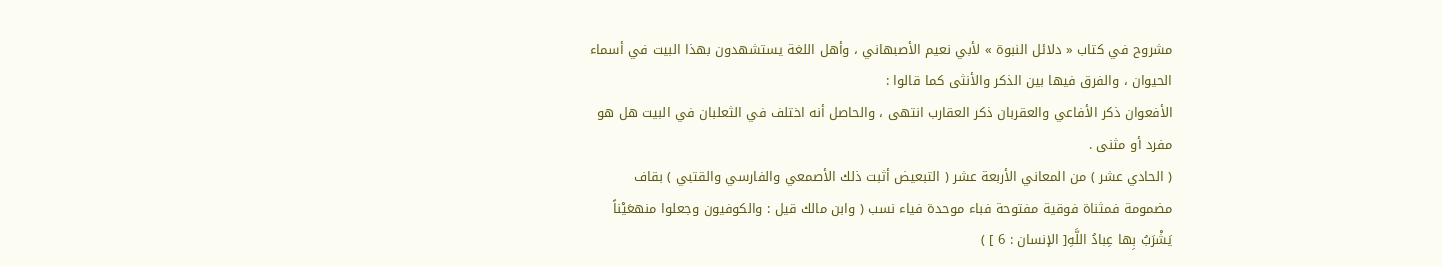مشروح في كتاب « دلائل النبوة » لأبي نعيم الأصبهاني ، وأهل اللغة يستشهدون بهذا البيت في أسماء الحيوان ، والفرق فيها بين الذكر والأنثى كما قالوا :
الأفعوان ذكر الأفاعي والعقربان ذكر العقارب انتهى ، والحاصل أنه اختلف في الثعلبان في البيت هل هو مفرد أو مثنى .
( الحادي عشر ) من المعاني الأربعة عشر ( التبعيض أثبت ذلك الأصمعي والفارسي والقتبي ) بقاف مضمومة فمثناة فوقية مفتوحة فباء موحدة فياء نسب ( وابن مالك قيل : والكوفيون وجعلوا منهعَيْناً يَشْرَبُ بِها عِبادُ اللَّهِ[ الإنسان : 6 ] )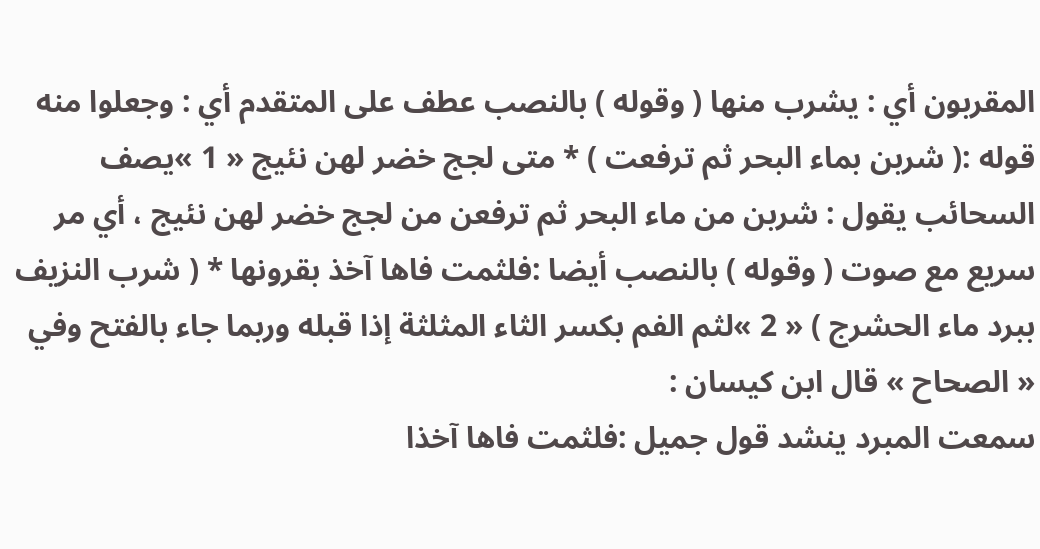المقربون أي : يشرب منها ( وقوله ) بالنصب عطف على المتقدم أي : وجعلوا منه قوله :( شربن بماء البحر ثم ترفعت ) * متى لجج خضر لهن نئيج « 1 »يصف السحائب يقول : شربن من ماء البحر ثم ترفعن من لجج خضر لهن نئيج ، أي مر سريع مع صوت ( وقوله ) بالنصب أيضا :فلثمت فاها آخذ بقرونها * ( شرب النزيف ببرد ماء الحشرج ) « 2 »لثم الفم بكسر الثاء المثلثة إذا قبله وربما جاء بالفتح وفي « الصحاح » قال ابن كيسان :
سمعت المبرد ينشد قول جميل :فلثمت فاها آخذا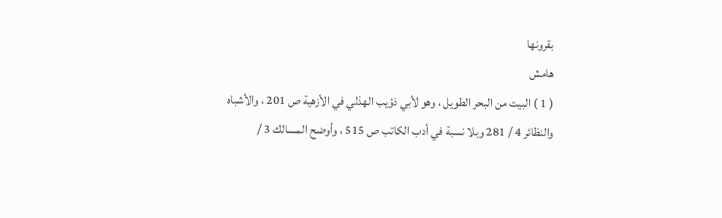بقرونها
هامش
( 1 ) البيت من البحر الطويل ، وهو لأبي ذؤيب الهذلي في الأزهية ص 201 ، والأشباه والنظائر 4 / 281 وبلا نسبة في أدب الكاتب ص 515 ، وأوضح المسالك 3 /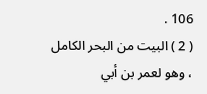106 .
( 2 ) البيت من البحر الكامل ، وهو لعمر بن أبي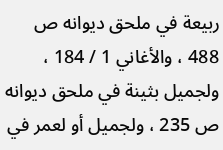ربيعة في ملحق ديوانه ص 488 ، والأغاني 1 / 184 ، ولجميل بثينة في ملحق ديوانه ص 235 ، ولجميل أو لعمر في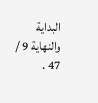البداية والنهاية 9 / 47 .